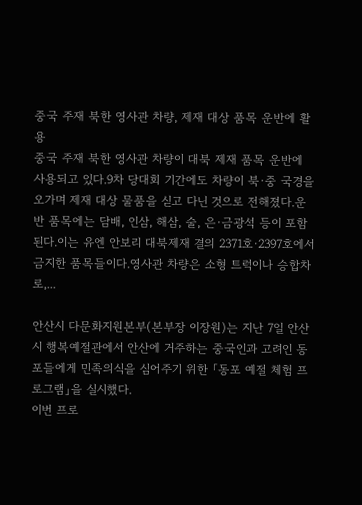중국 주재 북한 영사관 차량, 제재 대상 품목 운반에 활용
중국 주재 북한 영사관 차량이 대북 제재 품목 운반에 사용되고 있다.9차 당대회 기간에도 차량이 북·중 국경을 오가며 제재 대상 물품을 싣고 다닌 것으로 전해졌다.운반 품목에는 담배, 인삼, 해삼, 술, 은·금광석 등이 포함된다.이는 유엔 안보리 대북제재 결의 2371호·2397호에서 금지한 품목들이다.영사관 차량은 소형 트럭이나 승합차로,...

안산시 다문화지원본부(본부장 이장원)는 지난 7일 안산시 행복예절관에서 안산에 거주하는 중국인과 고려인 동포들에게 민족의식을 심어주기 위한 「동포 예절 체험 프로그램」을 실시했다.
이번 프로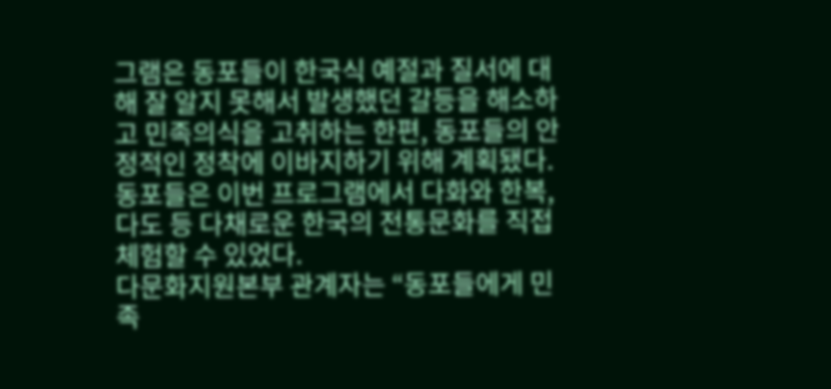그램은 동포들이 한국식 예절과 질서에 대해 잘 알지 못해서 발생했던 갈등을 해소하고 민족의식을 고취하는 한편, 동포들의 안정적인 정착에 이바지하기 위해 계획됐다.
동포들은 이번 프로그램에서 다화와 한복, 다도 등 다채로운 한국의 전통문화를 직접 체험할 수 있었다.
다문화지원본부 관계자는 “동포들에게 민족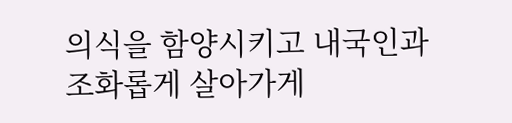의식을 함양시키고 내국인과 조화롭게 살아가게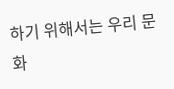하기 위해서는 우리 문화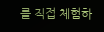를 직접 체험하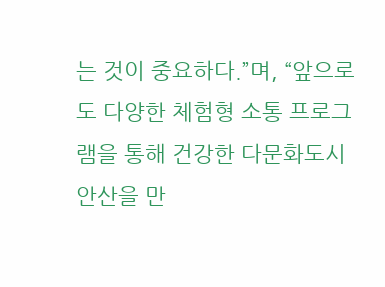는 것이 중요하다.”며, “앞으로도 다양한 체험형 소통 프로그램을 통해 건강한 다문화도시 안산을 만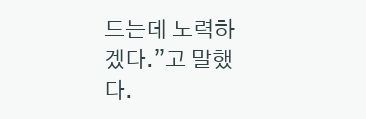드는데 노력하겠다.”고 말했다.